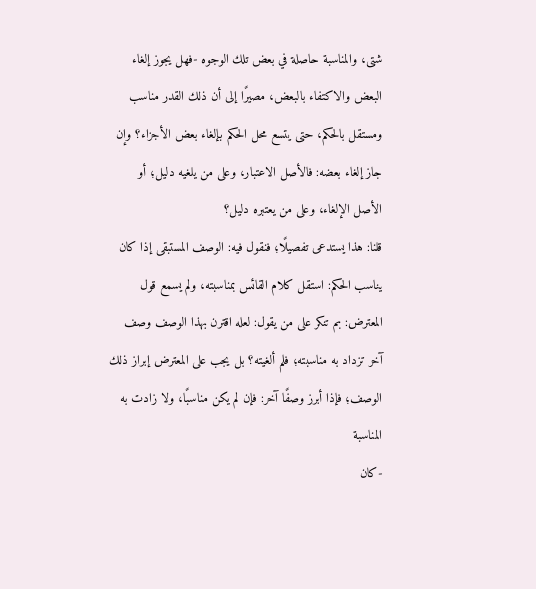شتى، والمناسبة حاصلة في بعض تلك الوجوه -فهل يجوز إلغاء البعض والاكتفاء بالبعض، مصيرًا إلى أن ذلك القدر مناسب ومستقل بالحكم، حتى يتسع محل الحكم بإلغاء بعض الأجزاء؟ وإن جاز إلغاء بعضه: فالأصل الاعتبار، وعلى من يلغيه دليل؛ أو الأصل الإلغاء، وعلى من يعتبره دليل؟
قلنا: هذا يستدعى تفصيلًا؛ فنقول فيه: الوصف المستبقى إذا كان يناسب الحكم: استقل كلام القائس بمناسبته، ولم يسمع قول المعترض: بم تنكر على من يقول: لعله اقترن بهذا الوصف وصف آخر تزداد به مناسبته؛ فلم ألغيته؟ بل يجب على المعترض إبراز ذلك الوصف؛ فإذا أبرز وصفًا آخر: فإن لم يكن مناسبًا، ولا زادت به المناسبة
-كان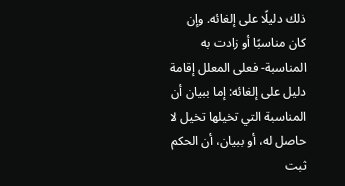ذلك دليلًا على إلغائه. وإن كان مناسبًا أو زادت به المناسبة- فعلى المعلل إقامة دليل على إلغائه: إما ببيان أن المناسبة التي تخيلها تخيل لا حاصل له، أو ببيان، أن الحكم ثبت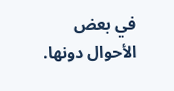في بعض الأحوال دونها.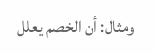ومثال: أن الخصم يعلل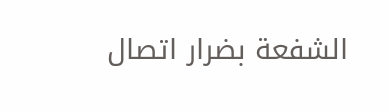الشفعة بضرار اتصال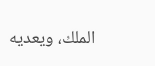الملك، ويعديه